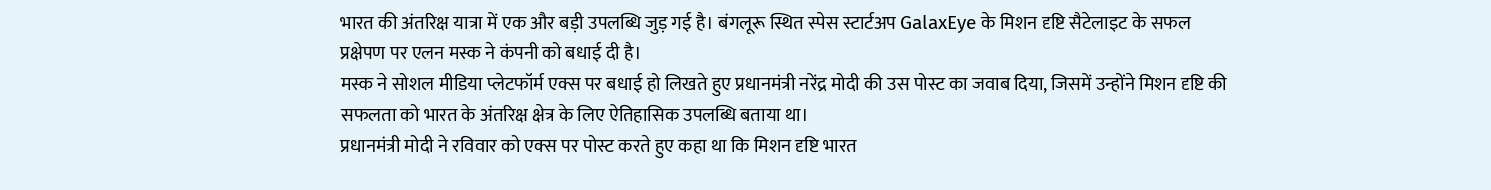भारत की अंतरिक्ष यात्रा में एक और बड़ी उपलब्धि जुड़ गई है। बंगलूरू स्थित स्पेस स्टार्टअप GalaxEye के मिशन दृष्टि सैटेलाइट के सफल प्रक्षेपण पर एलन मस्क ने कंपनी को बधाई दी है।
मस्क ने सोशल मीडिया प्लेटफॉर्म एक्स पर बधाई हो लिखते हुए प्रधानमंत्री नरेंद्र मोदी की उस पोस्ट का जवाब दिया, जिसमें उन्होंने मिशन दृष्टि की सफलता को भारत के अंतरिक्ष क्षेत्र के लिए ऐतिहासिक उपलब्धि बताया था।
प्रधानमंत्री मोदी ने रविवार को एक्स पर पोस्ट करते हुए कहा था कि मिशन दृष्टि भारत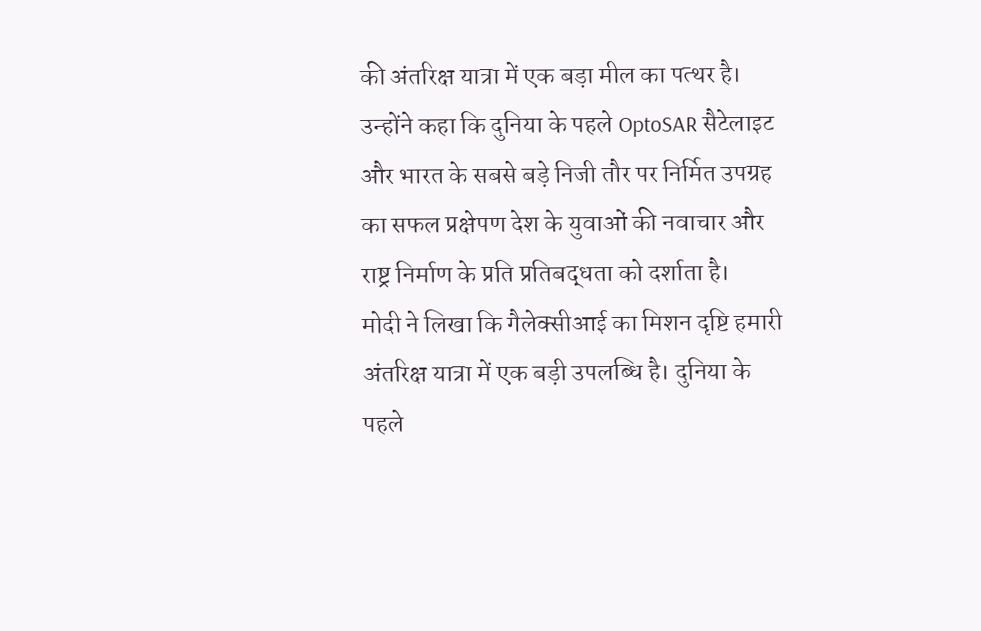की अंतरिक्ष यात्रा में एक बड़ा मील का पत्थर है। उन्होंने कहा कि दुनिया के पहले OptoSAR सैटेलाइट और भारत के सबसे बड़े निजी तौर पर निर्मित उपग्रह का सफल प्रक्षेपण देश के युवाओं की नवाचार और राष्ट्र निर्माण के प्रति प्रतिबद्धता को दर्शाता है।
मोदी ने लिखा कि गैलेक्सीआई का मिशन दृष्टि हमारी अंतरिक्ष यात्रा में एक बड़ी उपलब्धि है। दुनिया के पहले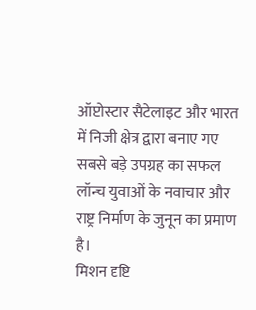ऑप्टोस्टार सैटेलाइट और भारत में निजी क्षेत्र द्वारा बनाए गए सबसे बड़े उपग्रह का सफल लॉन्च युवाओं के नवाचार और राष्ट्र निर्माण के जुनून का प्रमाण है।
मिशन दृष्टि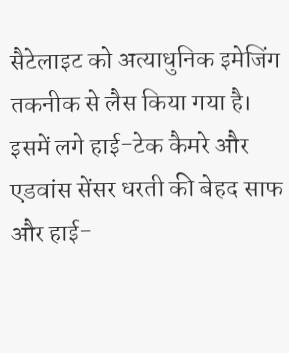सैटेलाइट को अत्याधुनिक इमेजिंग तकनीक से लैस किया गया है। इसमें लगे हाई-टेक कैमरे और एडवांस सेंसर धरती की बेहद साफ और हाई-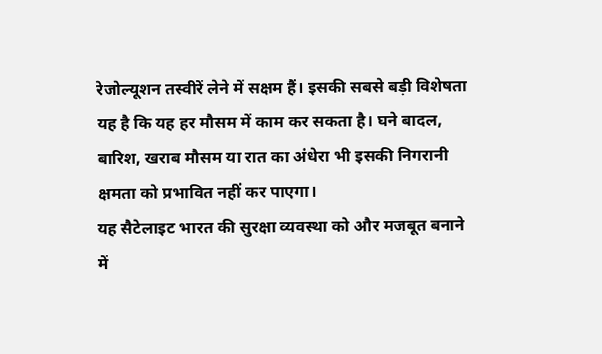रेजोल्यूशन तस्वीरें लेने में सक्षम हैं। इसकी सबसे बड़ी विशेषता यह है कि यह हर मौसम में काम कर सकता है। घने बादल, बारिश, खराब मौसम या रात का अंधेरा भी इसकी निगरानी क्षमता को प्रभावित नहीं कर पाएगा।
यह सैटेलाइट भारत की सुरक्षा व्यवस्था को और मजबूत बनाने में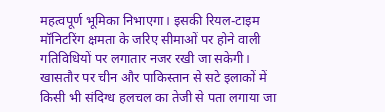महत्वपूर्ण भूमिका निभाएगा। इसकी रियल-टाइम मॉनिटरिंग क्षमता के जरिए सीमाओं पर होने वाली गतिविधियों पर लगातार नजर रखी जा सकेगी। खासतौर पर चीन और पाकिस्तान से सटे इलाकों में किसी भी संदिग्ध हलचल का तेजी से पता लगाया जा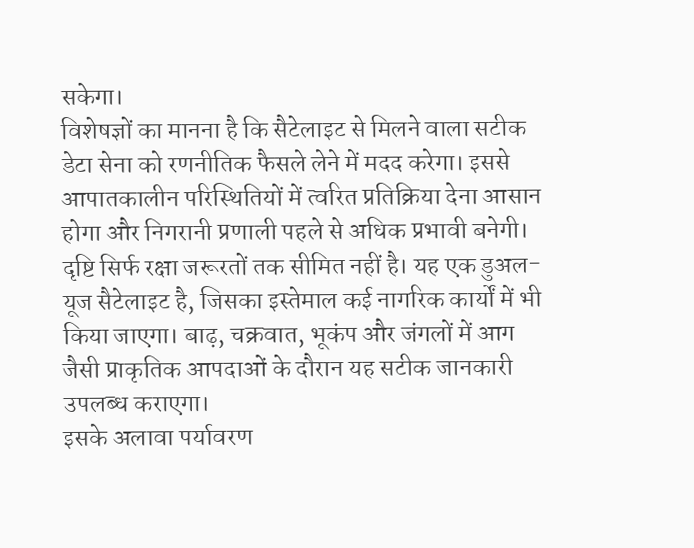सकेगा।
विशेषज्ञों का मानना है कि सैटेलाइट से मिलने वाला सटीक डेटा सेना को रणनीतिक फैसले लेने में मदद करेगा। इससे आपातकालीन परिस्थितियों में त्वरित प्रतिक्रिया देना आसान होगा और निगरानी प्रणाली पहले से अधिक प्रभावी बनेगी।
दृष्टि सिर्फ रक्षा जरूरतों तक सीमित नहीं है। यह एक डुअल-यूज सैटेलाइट है, जिसका इस्तेमाल कई नागरिक कार्यों में भी किया जाएगा। बाढ़, चक्रवात, भूकंप और जंगलों में आग जैसी प्राकृतिक आपदाओं के दौरान यह सटीक जानकारी उपलब्ध कराएगा।
इसके अलावा पर्यावरण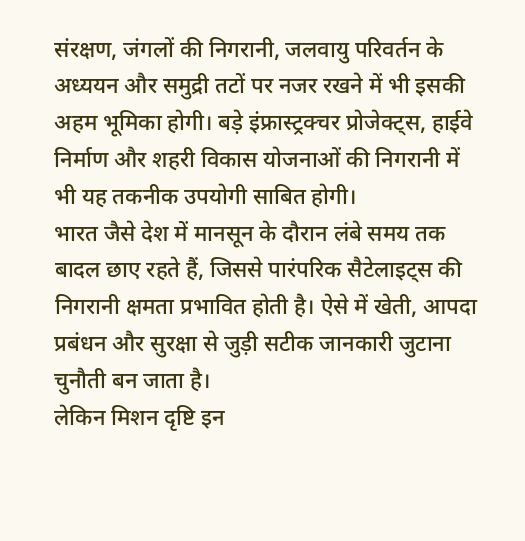संरक्षण, जंगलों की निगरानी, जलवायु परिवर्तन के अध्ययन और समुद्री तटों पर नजर रखने में भी इसकी अहम भूमिका होगी। बड़े इंफ्रास्ट्रक्चर प्रोजेक्ट्स, हाईवे निर्माण और शहरी विकास योजनाओं की निगरानी में भी यह तकनीक उपयोगी साबित होगी।
भारत जैसे देश में मानसून के दौरान लंबे समय तक बादल छाए रहते हैं, जिससे पारंपरिक सैटेलाइट्स की निगरानी क्षमता प्रभावित होती है। ऐसे में खेती, आपदा प्रबंधन और सुरक्षा से जुड़ी सटीक जानकारी जुटाना चुनौती बन जाता है।
लेकिन मिशन दृष्टि इन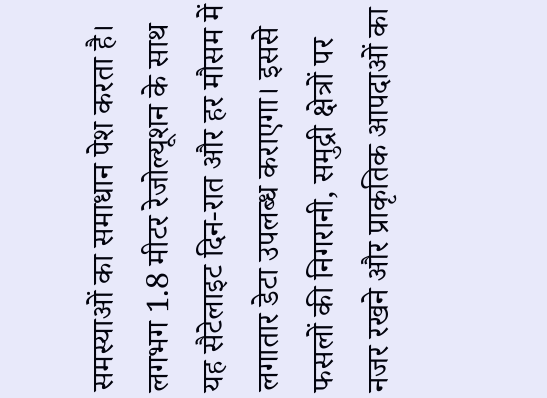समस्याओं का समाधान पेश करता है। लगभग 1.8 मीटर रेजोल्यूशन के साथ यह सैटेलाइट दिन-रात और हर मौसम में लगातार डेटा उपलब्ध कराएगा। इससे फसलों की निगरानी, समुद्री क्षेत्रों पर नजर रखने और प्राकृतिक आपदाओं का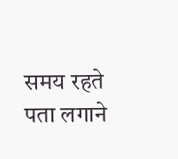समय रहते पता लगाने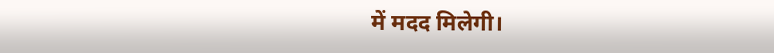में मदद मिलेगी।